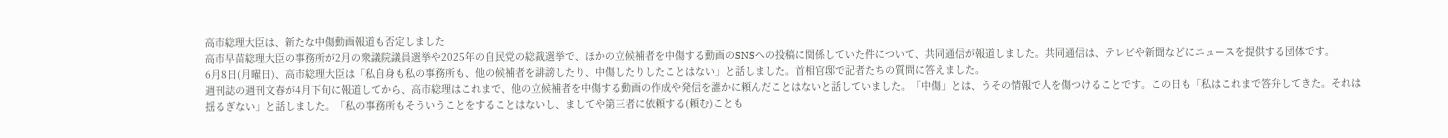高市総理大臣は、新たな中傷動画報道も否定しました
高市早苗総理大臣の事務所が2月の衆議院議員選挙や2025年の自民党の総裁選挙で、ほかの立候補者を中傷する動画のSNSへの投稿に関係していた件について、共同通信が報道しました。共同通信は、テレビや新聞などにニュースを提供する団体です。
6月8日(月曜日)、高市総理大臣は「私自身も私の事務所も、他の候補者を誹謗したり、中傷したりしたことはない」と話しました。首相官邸で記者たちの質問に答えました。
週刊誌の週刊文春が4月下旬に報道してから、高市総理はこれまで、他の立候補者を中傷する動画の作成や発信を誰かに頼んだことはないと話していました。「中傷」とは、うその情報で人を傷つけることです。この日も「私はこれまで答弁してきた。それは揺るぎない」と話しました。「私の事務所もそういうことをすることはないし、ましてや第三者に依頼する(頼む)ことも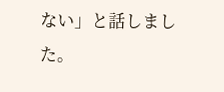ない」と話しました。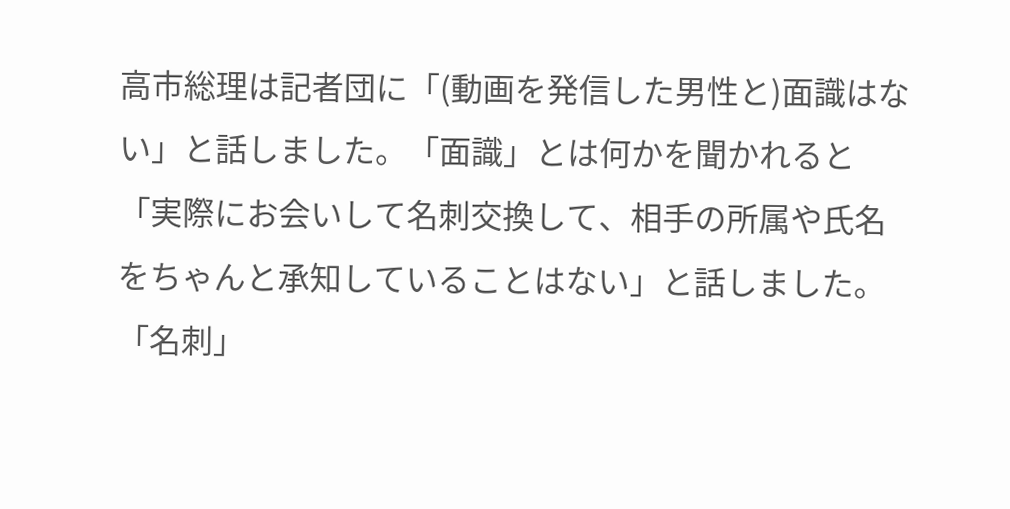高市総理は記者団に「(動画を発信した男性と)面識はない」と話しました。「面識」とは何かを聞かれると「実際にお会いして名刺交換して、相手の所属や氏名をちゃんと承知していることはない」と話しました。
「名刺」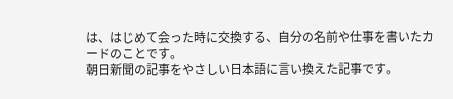は、はじめて会った時に交換する、自分の名前や仕事を書いたカードのことです。
朝日新聞の記事をやさしい日本語に言い換えた記事です。